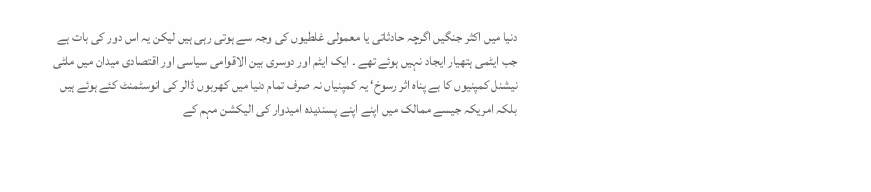دنیا میں اکثر جنگیں اگرچہ حادثاتی یا معمولی غلطیوں کی وجہ سے ہوتی رہی ہیں لیکن یہ اس دور کی بات ہے جب ایٹمی ہتھیار ایجاد نہیں ہوئے تھے ۔ ایک ایٹم اور دوسری بین الاقوامی سیاسی اور اقتصادی میدان میں ملٹی نیشنل کمپنیوں کا بے پناہ اثر رسوخ‘ یہ کمپنیاں نہ صرف تمام دنیا میں کھربوں ڈالر کی انوسٹمنٹ کئے ہوئے ہیں بلکہ امریکہ جیسے ممالک میں اپنے اپنے پسندیدہ امیدوار کی الیکشن مہم کے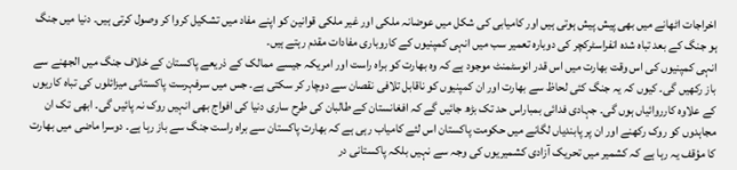اخراجات اٹھانے میں بھی پیش پیش ہوتی ہیں اور کامیابی کی شکل میں عوضانہ ملکی اور غیر ملکی قوانین کو اپنے مفاد میں تشکیل کروا کر وصول کرتی ہیں۔ دنیا میں جنگ ہو جنگ کے بعد تباہ شدہ انفراسٹرکچر کی دوبارہ تعمیر سب میں انہی کمپنیوں کے کاروباری مفادات مقدم رہتے ہیں۔
انہی کمپنیوں کی اس وقت بھارت میں اس قدر انوسٹمنٹ موجود ہے کہ وہ بھارت کو براہ راست اور امریکہ جیسے ممالک کے ذریعے پاکستان کے خلاف جنگ میں الجھنے سے باز رکھیں گی۔ کیوں کہ یہ جنگ کئی لحاظ سے بھارت اور ان کمپنیوں کو ناقابل تلافی نقصان سے دوچار کر سکتی ہے۔ جس میں سرفہرست پاکستانی میزائلوں کی تباہ کاریوں کے علاوہ کارروائیاں ہوں گی۔ جہادی فدائی بمباراس حد تک بڑھ جائیں گے کہ افغانستان کے طالبان کی طرح ساری دنیا کی افواج بھی انہیں روک نہ پائیں گی۔ ابھی تک ان مجاہدوں کو روک رکھنے اور ان پر پابندیاں لگانے میں حکومت پاکستان اس لئے کامیاب رہی ہے کہ بھارت پاکستان سے براہ راست جنگ سے باز رہا ہے۔ دوسرا ماضی میں بھارت کا مؤقف یہ رہا ہے کہ کشمیر میں تحریک آزادی کشمیریوں کی وجہ سے نہیں بلکہ پاکستانی در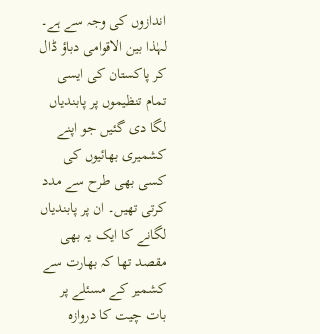اندازوں کی وجہ سے ہے۔ لہٰذا بین الاقوامی دباؤ ڈال کر پاکستان کی ایسی تمام تنظیموں پر پابندیاں لگا دی گئیں جو اپنے کشمیری بھائیوں کی کسی بھی طرح سے مدد کرتی تھیں۔ ان پر پابندیاں لگانے کا ایک یہ بھی مقصد تھا کہ بھارت سے کشمیر کے مسئلے پر بات چیت کا دروازہ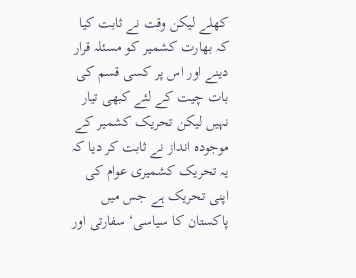کھلے لیکن وقت نے ثابت کیا کہ بھارت کشمیر کو مسئلہ قرار دینے اور اس پر کسی قسم کی بات چیت کے لئے کبھی تیار نہیں لیکن تحریک کشمیر کے موجودہ انداز نے ثابت کر دیا کہ یہ تحریک کشمیری عوام کی اپنی تحریک ہے جس میں پاکستان کا سیاسی‘ سفارتی اور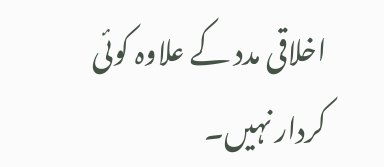اخلاقی مدد کے علاوہ کوئی کردار نہیں۔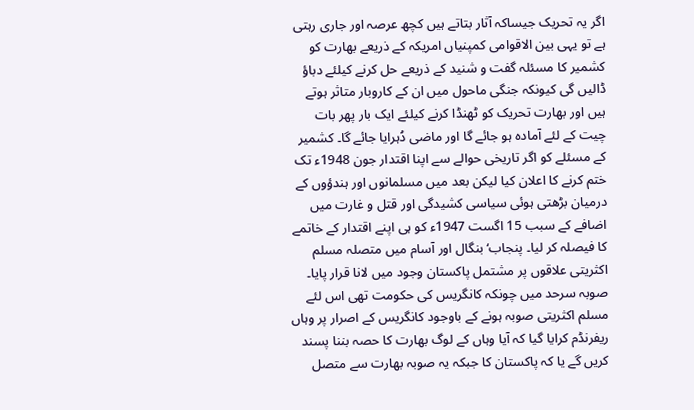اگر یہ تحریک جیساکہ آثار بتاتے ہیں کچھ عرصہ اور جاری رہتی ہے تو یہی بین الاقوامی کمپنیاں امریکہ کے ذریعے بھارت کو کشمیر کا مسئلہ گفت و شنید کے ذریعے حل کرنے کیلئے دباؤ ڈالیں گی کیونکہ جنگی ماحول میں ان کے کاروبار متاثر ہوتے ہیں اور بھارت تحریک کو ٹھنڈا کرنے کیلئے ایک بار پھر بات چیت کے لئے آمادہ ہو جائے گا اور ماضی دُہرایا جائے گا۔ کشمیر کے مسئلے کو اگر تاریخی حوالے سے اپنا اقتدار جون 1948ء تک ختم کرنے کا اعلان کیا لیکن بعد میں مسلمانوں اور ہندؤوں کے درمیان بڑھتی ہوئی سیاسی کشیدگی اور قتل و غارت میں اضافے کے سبب 15 اگست 1947ء کو ہی اپنے اقتدار کے خاتمے کا فیصلہ کر لیا۔ پنجاب‘ بنگال اور آسام میں متصلہ مسلم اکثریتی علاقوں پر مشتمل پاکستان وجود میں لانا قرار پایا۔ صوبہ سرحد میں چونکہ کانگریس کی حکومت تھی اس لئے مسلم اکثریتی صوبہ ہونے کے باوجود کانگریس کے اصرار پر وہاں ریفرنڈم کرایا گیا کہ آیا وہاں کے لوگ بھارت کا حصہ بننا پسند کریں گے یا کہ پاکستان کا جبکہ یہ صوبہ بھارت سے متصل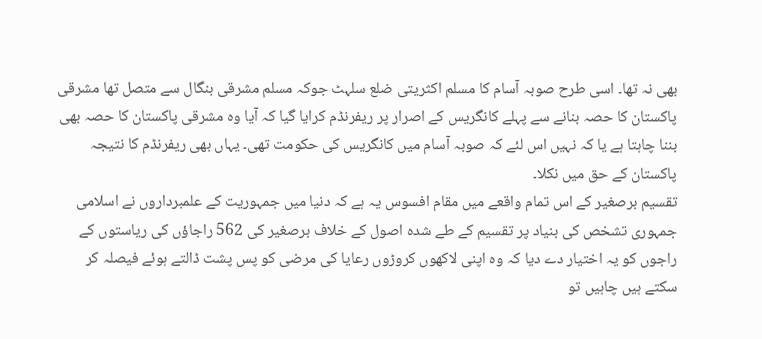بھی نہ تھا۔ اسی طرح صوبہ آسام کا مسلم اکثریتی ضلع سلہٹ جوکہ مسلم مشرقی بنگال سے متصل تھا مشرقی پاکستان کا حصہ بنانے سے پہلے کانگریس کے اصرار پر ریفرنڈم کرایا گیا کہ آیا وہ مشرقی پاکستان کا حصہ بھی بننا چاہتا ہے یا کہ نہیں اس لئے کہ صوبہ آسام میں کانگریس کی حکومت تھی۔ یہاں بھی ریفرنڈم کا نتیجہ پاکستان کے حق میں نکلا۔
تقسیم برصغیر کے اس تمام واقعے میں مقام افسوس یہ ہے کہ دنیا میں جمہوریت کے علمبرداروں نے اسلامی جمہوری تشخص کی بنیاد پر تقسیم کے طے شدہ اصول کے خلاف برصغیر کی 562 راجاؤں کی ریاستوں کے راجوں کو یہ اختیار دے دیا کہ وہ اپنی لاکھوں کروڑوں رعایا کی مرضی کو پس پشت ڈالتے ہوئے فیصلہ کر سکتے ہیں چاہیں تو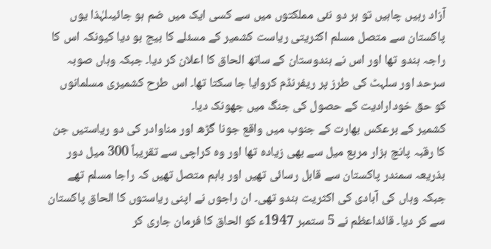آزاد رہیں چاہیں تو ہر دو نئی مملکتوں میں سے کسی ایک میں ضم ہو جائیںلہٰذا یوں پاکستان سے متصل مسلم اکثریتی ریاست کشمیر کے مسئلے کا بیج بو دیا کیونکہ اس کا راجہ ہندو تھا اور اس نے ہندوستان کے ساتھ الحاق کا اعلان کر دیا۔ جبکہ وہاں صوبہ سرحد اور سلہٹ کی طرز پر ریفرنڈم کروایا جا سکتا تھا۔ اس طرح کشمیری مسلمانوں کو حق خودارادیت کے حصول کی جنگ میں جھونک دیا۔
کشمیر کے برعکس بھارت کے جنوب میں واقع جونا گڑھ اور مناوادر کی دو ریاستیں جن کا رقبہ پانچ ہزار مربع میل سے بھی زیادہ تھا اور وہ کراچی سے تقریباً 300 میل دور بذریعہ سمندر پاکستان سے قابل رسائی تھیں اور باہم متصل تھیں کہ راجا مسلم تھے جبکہ وہاں کی آبادی کی اکثریت ہندو تھی۔ ان راجوں نے اپنی ریاستوں کا الحاق پاکستان سے کر دیا۔ قائداعظم نے 5 ستمبر 1947ء کو الحاق کا فرمان جاری کر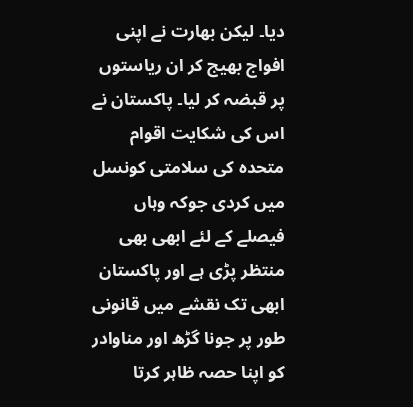دیا۔ لیکن بھارت نے اپنی افواج بھیج کر ان ریاستوں پر قبضہ کر لیا۔ پاکستان نے اس کی شکایت اقوام متحدہ کی سلامتی کونسل میں کردی جوکہ وہاں فیصلے کے لئے ابھی بھی منتظر پڑی ہے اور پاکستان ابھی تک نقشے میں قانونی طور پر جونا گڑھ اور مناوادر کو اپنا حصہ ظاہر کرتا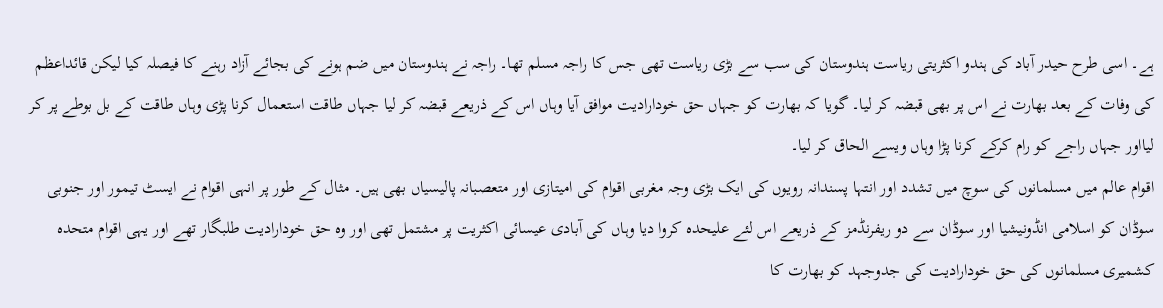ہے۔ اسی طرح حیدر آباد کی ہندو اکثریتی ریاست ہندوستان کی سب سے بڑی ریاست تھی جس کا راجہ مسلم تھا۔ راجہ نے ہندوستان میں ضم ہونے کی بجائے آزاد رہنے کا فیصلہ کیا لیکن قائداعظم کی وفات کے بعد بھارت نے اس پر بھی قبضہ کر لیا۔ گویا کہ بھارت کو جہاں حق خودارادیت موافق آیا وہاں اس کے ذریعے قبضہ کر لیا جہاں طاقت استعمال کرنا پڑی وہاں طاقت کے بل بوطے پر کر لیااور جہاں راجے کو رام کرکے کرنا پڑا وہاں ویسے الحاق کر لیا۔
اقوام عالم میں مسلمانوں کی سوچ میں تشدد اور انتہا پسندانہ رویوں کی ایک بڑی وجہ مغربی اقوام کی امیتازی اور متعصبانہ پالیسیاں بھی ہیں۔ مثال کے طور پر انہی اقوام نے ایسٹ تیمور اور جنوبی سوڈان کو اسلامی انڈونیشیا اور سوڈان سے دو ریفرنڈمز کے ذریعے اس لئے علیحدہ کروا دیا وہاں کی آبادی عیسائی اکثریت پر مشتمل تھی اور وہ حق خودارادیت طلبگار تھے اور یہی اقوام متحدہ کشمیری مسلمانوں کی حق خودارادیت کی جدوجہد کو بھارت کا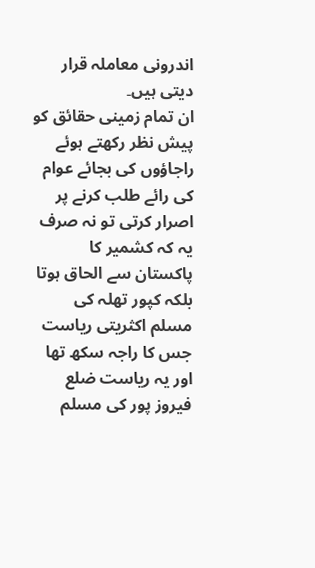اندرونی معاملہ قرار دیتی ہیں۔
ان تمام زمینی حقائق کو پیش نظر رکھتے ہوئے راجاؤوں کی بجائے عوام کی رائے طلب کرنے پر اصرار کرتی تو نہ صرف یہ کہ کشمیر کا پاکستان سے الحاق ہوتا بلکہ کپور تھلہ کی مسلم اکثریتی ریاست جس کا راجہ سکھ تھا اور یہ ریاست ضلع فیروز پور کی مسلم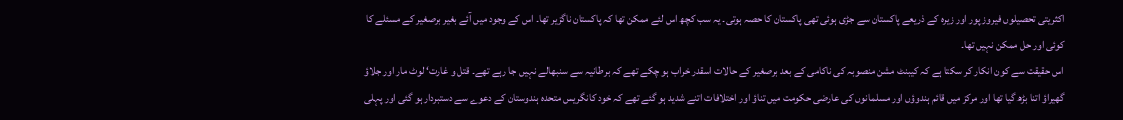اکثریتی تحصیلوں فیروز پور اور زیرہ کے ذریعے پاکستان سے جڑی ہوئی تھی پاکستان کا حصہ ہوتی۔ یہ سب کچھ اس لئے ممکن تھا کہ پاکستان ناگزیر تھا۔ اس کے وجود میں آئے بغیر برصغیر کے مسئلے کا کوئی اور حل ممکن نہیں تھا۔
اس حقیقت سے کون انکار کر سکتا ہے کہ کیبنٹ مشن منصوبہ کی ناکامی کے بعد برصغیر کے حالات اسقدر خراب ہو چکے تھے کہ برطانیہ سے سنبھالے نہیں جا رہے تھے۔ قتل و غارت‘ لوٹ مار اور جلاؤ گھیراؤ اتنا بڑھ گیا تھا اور مرکز میں قائم ہندوؤں اور مسلمانوں کی عارضی حکومت میں تناؤ اور اختلافات اتنے شدید ہو گئے تھے کہ خود کانگریس متحدہ ہندوستان کے دعوے سے دستبردار ہو گئی اور پہلی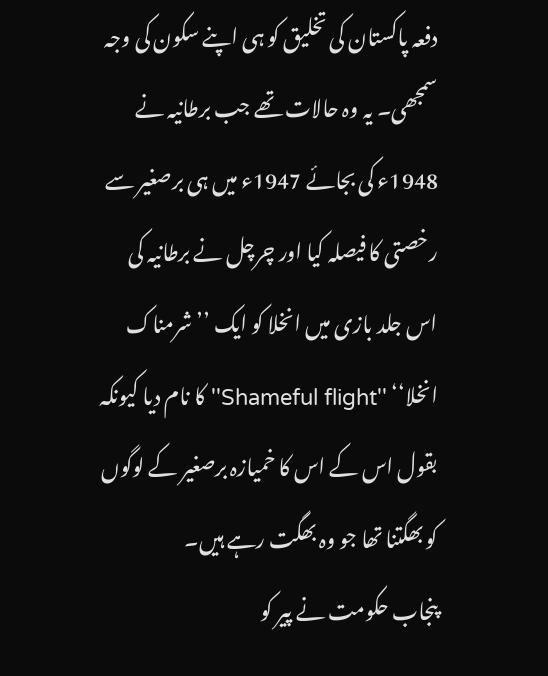دفعہ پاکستان کی تخلیق کو ہی اپنے سکون کی وجہ سمجھی۔ یہ وہ حالات تھے جب برطانیہ نے 1948ء کی بجائے 1947ء میں ہی برصغیر سے رخصتی کا فیصلہ کیا اور چرچل نے برطانیہ کی اس جلد بازی میں انخلا کو ایک ’’شرمناک انخلا‘‘ ''Shameful flight'' کا نام دیا کیونکہ بقول اس کے اس کا خمیازہ برصغیر کے لوگوں کو بھگتنا تھا جو وہ بھگت رہے ہیں۔
پنجاب حکومت نے پیر کو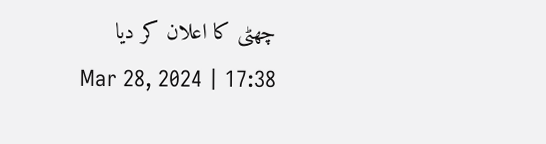چھٹی کا اعلان کر دیا
Mar 28, 2024 | 17:38